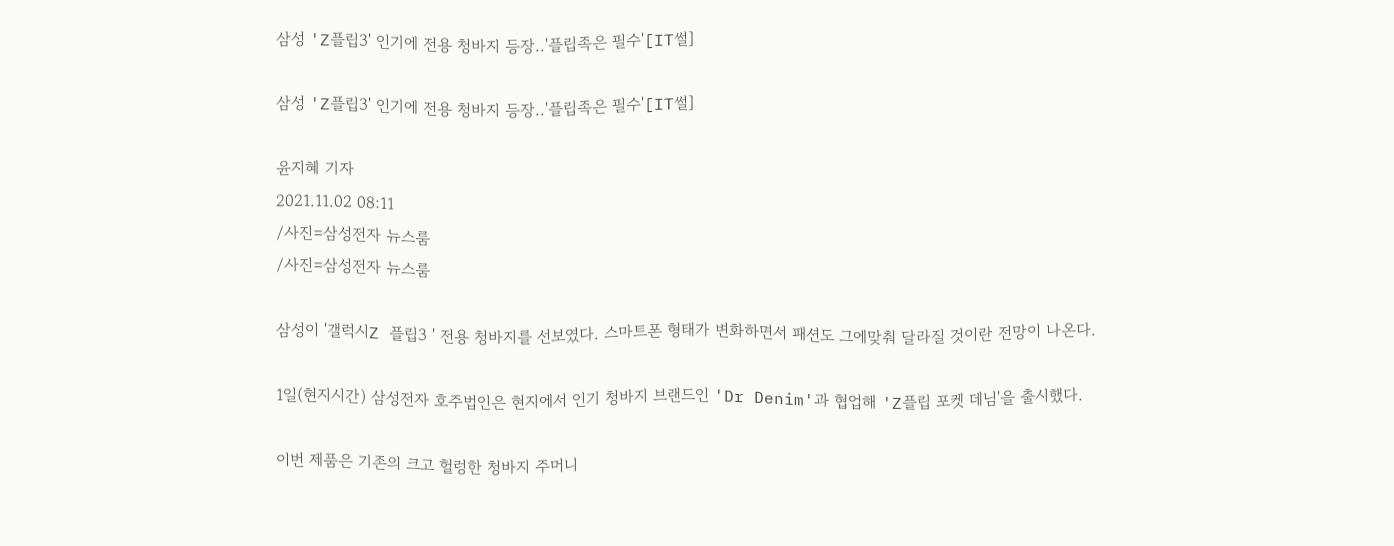삼성 'Z플립3' 인기에 전용 청바지 등장..'플립족은 필수'[IT썰]

삼성 'Z플립3' 인기에 전용 청바지 등장..'플립족은 필수'[IT썰]

윤지혜 기자
2021.11.02 08:11
/사진=삼성전자 뉴스룸
/사진=삼성전자 뉴스룸

삼성이 '갤럭시Z 플립3 ' 전용 청바지를 선보였다. 스마트폰 형태가 변화하면서 패션도 그에맞춰 달라질 것이란 전망이 나온다.

1일(현지시간) 삼성전자 호주법인은 현지에서 인기 청바지 브랜드인 'Dr Denim'과 협업해 'Z플립 포켓 데님'을 출시했다.

이번 제품은 기존의 크고 헐렁한 청바지 주머니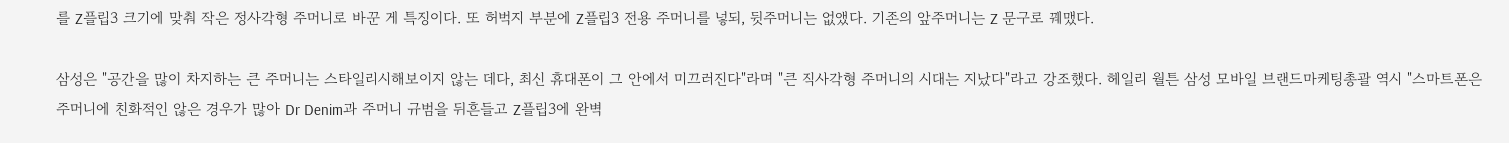를 Z플립3 크기에 맞춰 작은 정사각형 주머니로 바꾼 게 특징이다. 또 허벅지 부분에 Z플립3 전용 주머니를 넣되, 뒷주머니는 없앴다. 기존의 앞주머니는 Z 문구로 꿰맸다.

삼성은 "공간을 많이 차지하는 큰 주머니는 스타일리시해보이지 않는 데다, 최신 휴대폰이 그 안에서 미끄러진다"라며 "큰 직사각형 주머니의 시대는 지났다"라고 강조했다. 헤일리 월튼 삼성 모바일 브랜드마케팅총괄 역시 "스마트폰은 주머니에 친화적인 않은 경우가 많아 Dr Denim과 주머니 규범을 뒤흔들고 Z플립3에 완벽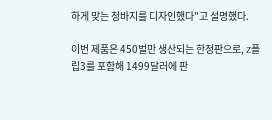하게 맞는 청바지를 디자인했다"고 설명했다.

이번 제품은 450벌만 생산되는 한정판으로, Z플립3를 포함해 1499달러에 판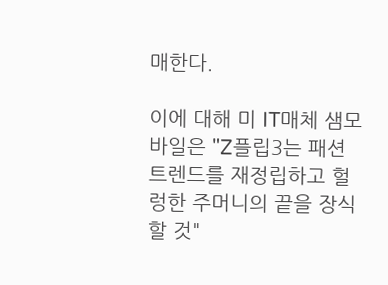매한다.

이에 대해 미 IT매체 샘모바일은 "Z플립3는 패션 트렌드를 재정립하고 헐렁한 주머니의 끝을 장식할 것"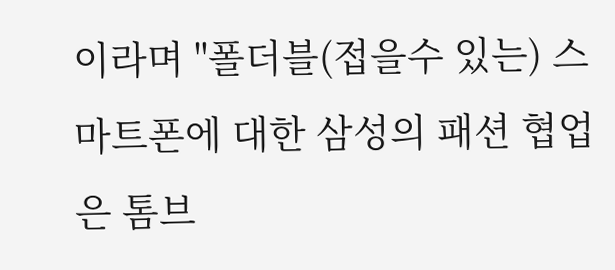이라며 "폴더블(접을수 있는) 스마트폰에 대한 삼성의 패션 협업은 톰브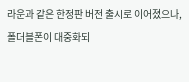라운과 같은 한정판 버전 출시로 이어졌으나, 폴더블폰이 대중화되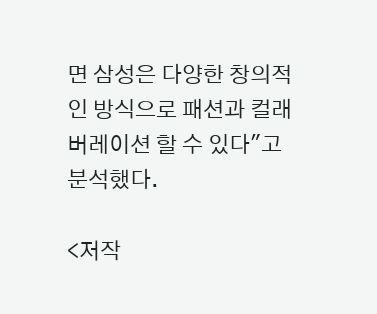면 삼성은 다양한 창의적인 방식으로 패션과 컬래버레이션 할 수 있다"고 분석했다.

<저작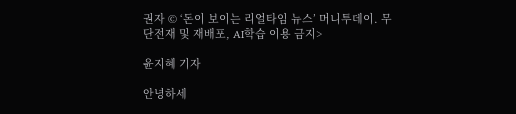권자 © ‘돈이 보이는 리얼타임 뉴스’ 머니투데이. 무단전재 및 재배포, AI학습 이용 금지>

윤지혜 기자

안녕하세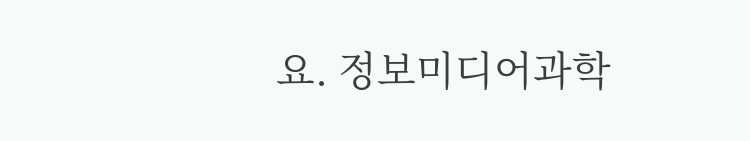요. 정보미디어과학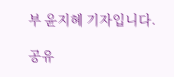부 윤지혜 기자입니다.

공유